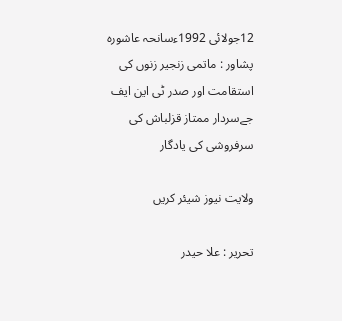12جولائی 1992ءسانحہ عاشورہ پشاور : ماتمی زنجیر زنوں کی استقامت اور صدر ٹی این ایف جےسردار ممتاز قزلباش کی سرفروشی کی یادگار

ولایت نیوز شیئر کریں

تحریر : علا حیدر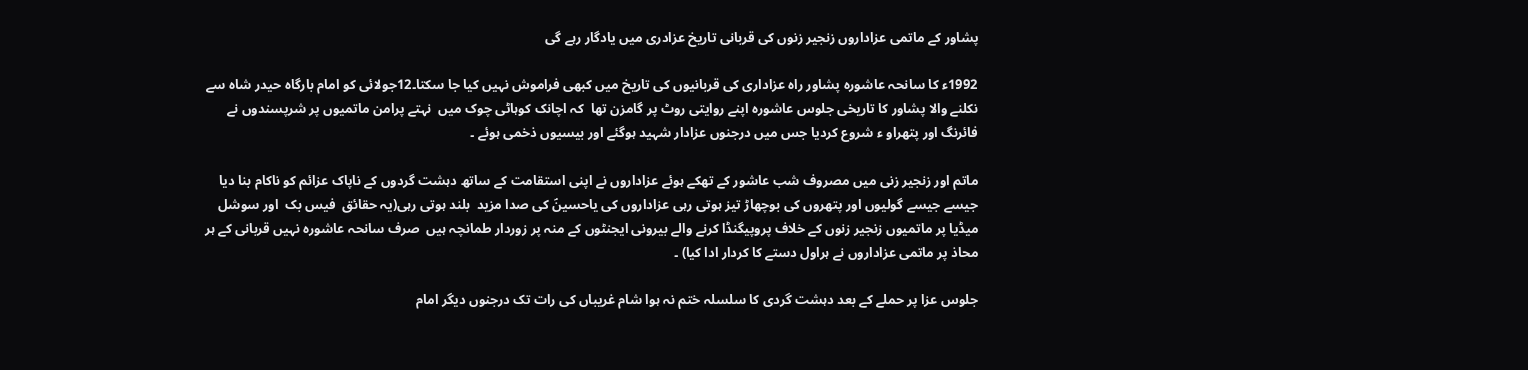پشاور کے ماتمی عزاداروں زنجیر زنوں کی قربانی تاریخ عزادری میں یادگار رہے گی

1992ء کا سانحہ عاشورہ پشاور راہ عزاداری کی قربانیوں کی تاریخ میں کبھی فراموش نہیں کیا جا سکتا۔12جولائی کو امام بارگاہ حیدر شاہ سے نکلنے والا پشاور کا تاریخی جلوس عاشورہ اپنے روایتی روٹ پر گامزن تھا  کہ اچانک کوہاٹی چوک میں  نہتے پرامن ماتمیوں پر شرپسندوں نے فائرنگ اور پتھراو ء شروع کردیا جس میں درجنوں عزادار شہید ہوگئے اور بیسیوں ذخمی ہوئے ۔

ماتم اور زنجیر زنی میں مصروف شب عاشور کے تھکے ہوئے عزاداروں نے اپنی استقامت کے ساتھ دہشت گردوں کے ناپاک عزائم کو ناکام بنا دیا جیسے جیسے گولیوں اور پتھروں کی بوچھاڑ تیز ہوتی رہی عزاداروں کی یاحسینؑ کی صدا مزید  بلند ہوتی رہی(یہ حقائق  فیس بک  اور سوشل میڈیا پر ماتمیوں زنجیر زنوں کے خلاف پروپیگنڈا کرنے والے بیرونی ایجنٹوں کے منہ پر زوردار طمانچہ ہیں  صرف سانحہ عاشورہ نہیں قربانی کے ہر محاذ پر ماتمی عزاداروں نے ہراول دستے کا کردار ادا کیا) ۔

جلوس عزا پر حملے کے بعد دہشت گردی کا سلسلہ ختم نہ ہوا شام غریباں کی رات تک درجنوں دیگر امام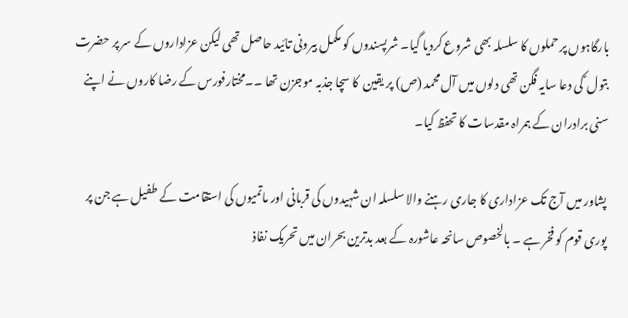بارگاہوں پر حملوں کا سلسلہ بھی شروع کردیا گیا۔ شرپسندوں کو مکمل بیرونی تائید حاصل تھی لیکن عزاداروں کے سر پر حضرت بتول ؑ کی دعا سایہ فگن تھی دلوں میں آل محمد (ص) پر یقین  کا سچا جذبہ موجزن تھا ۔۔مختارفورس کے رضا کاروں نے اپنے سنی برادران کے ہمراہ مقدسات کا تحفظ کیا۔

پشاور میں آج تک عزاداری کا جاری رہنے والا سلسلہ ان شہیدوں کی قربانی اور ماتمیوں کی استقامت کے طفیل ہے جن پر پوری قوم کو فخر ہے ۔ بالخصوص سانحہ عاشورہ کے بعد بدترین بحران میں تحریک نفاذ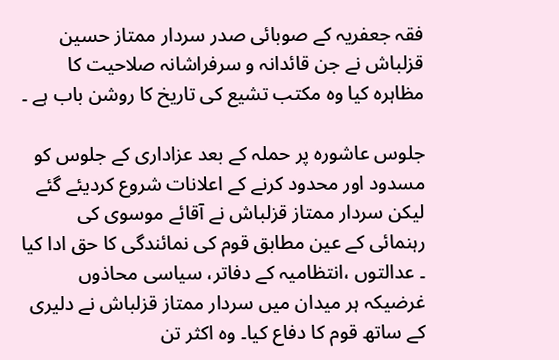فقہ جعفریہ کے صوبائی صدر سردار ممتاز حسین قزلباش نے جن قائدانہ و سرفراشانہ صلاحیت کا مظاہرہ کیا وہ مکتب تشیع کی تاریخ کا روشن باب ہے ۔

جلوس عاشورہ پر حملہ کے بعد عزاداری کے جلوس کو مسدود اور محدود کرنے کے اعلانات شروع کردیئے گئے لیکن سردار ممتاز قزلباش نے آقائے موسوی کی رہنمائی کے عین مطابق قوم کی نمائندگی کا حق ادا کیا ۔ عدالتوں ،انتظامیہ کے دفاتر، سیاسی محاذوں غرضیکہ ہر میدان میں سردار ممتاز قزلباش نے دلیری کے ساتھ قوم کا دفاع کیا۔ وہ اکثر تن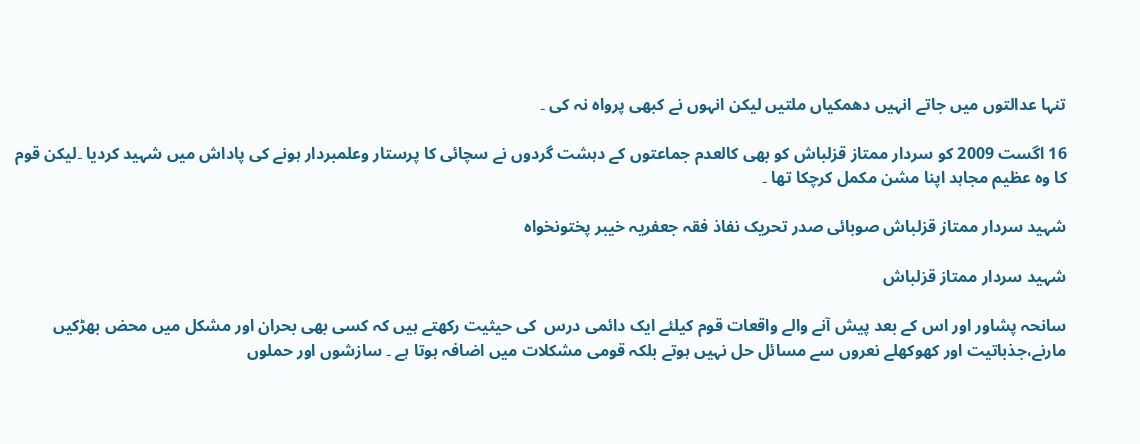تنہا عدالتوں میں جاتے انہیں دھمکیاں ملتیں لیکن انہوں نے کبھی پرواہ نہ کی ۔

16 اگست 2009 کو سردار ممتاز قزلباش کو بھی کالعدم جماعتوں کے دہشت گردوں نے سچائی کا پرستار وعلمبردار ہونے کی پاداش میں شہید کردیا ۔لیکن قوم کا وہ عظیم مجاہد اپنا مشن مکمل کرچکا تھا ۔

شہید سردار ممتاز قزلباش صوبائی صدر تحریک نفاذ فقہ جعفریہ خیبر پختونخواہ

شہید سردار ممتاز قزلباش

سانحہ پشاور اور اس کے بعد پیش آنے والے واقعات قوم کیلئے ایک دائمی درس  کی حیثیت رکھتے ہیں کہ کسی بھی بحران اور مشکل میں محض بھڑکیں مارنے،جذباتیت اور کھوکھلے نعروں سے مسائل حل نہیں ہوتے بلکہ قومی مشکلات میں اضافہ ہوتا ہے ۔ سازشوں اور حملوں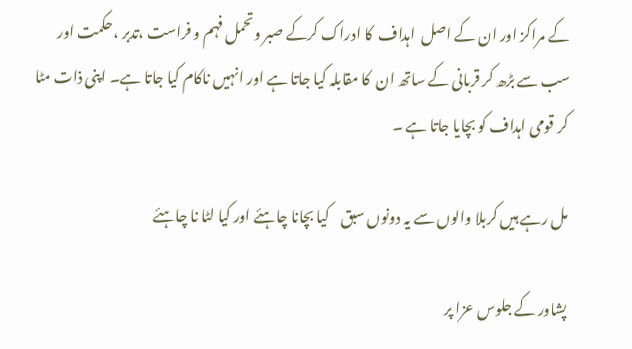کے مراکز اور ان کے اصل  اہداف  کا ادراک کرکے صبر وتحمل فہم و فراست ،تدبر ،حکمت اور سب سے بڑھ کر قربانی کے ساتھ ان  کا مقابلہ کیا جاتا ہے اور انہیں ناکام کیا جاتا ہے۔ اپنی ذات مٹا کر قومی اہداف کو بچایا جاتا ہے ۔

مل رہے ہیں کربلا والوں سے یہ دونوں سبق    کیا بچانا چاہئے اور کیا لٹا نا چاہئے

پشاور کے جلوس عزا پر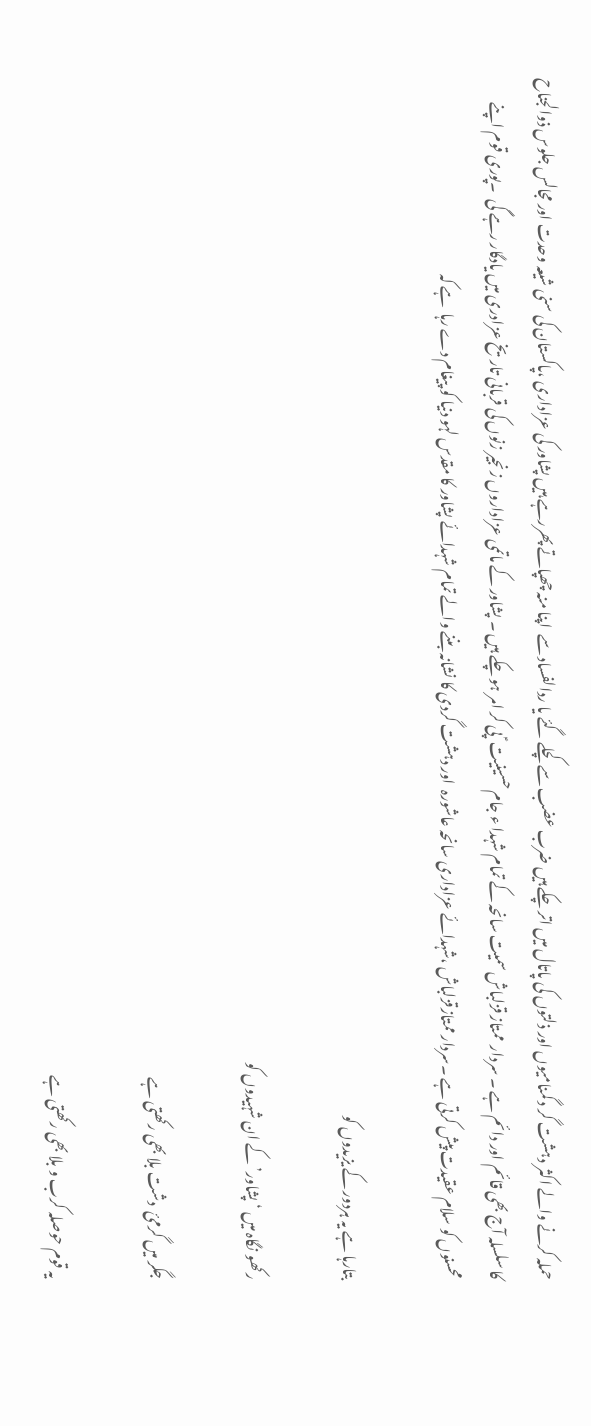حملہ کرنے والے اکثر دہشت گر د گمنامیوں اور ذلتوں کی پاتال میں اتر چکے ہیں ضرب عضب سے کچلے گئے یا ردالفساد سے  اپنا منہ چھپاتے پھررہے ہیں پشاور کی عزاداری ،پاکستان کی سنی شیعہ وحدت اور مجالس جلوس ذوالجناح کا سلسلہ آج بھی قائم اور دائم ہے ۔ سردار  ممتاز قزلباش سمیت سانحہ کے تمام شہدا ء جام حسینیت ؑ پی کر امر ہو چکے ہیں ۔ پشاور کے ماتمی عزاداروں زنجیر زنوں کی قربانی تاریخ عزادری میں یادگار رہے گی  ۔پوری قوم اپنے محسنوں کو سلام عقیدت پیش کرتی ہے ۔سردار ممتازقزلباش ،شہدائے عزاداری سانحہ عاشورہ  اور دہشت گردی کا نشانہ بننے والے تمام شہدائے پشاور کا مقدس لہو دنیا کو پیغام دے رہا  ہے کہ

بتارہا ہے یہ ہردور کے یزیدوں کو

رکھو نگاہ میں ‘پشاور’ کے ان شہیدوں کو

جگر میں گرمئ  دشت بلا بھی رکھتی ہے

یہ قوم حوصلہ کرب و بلا بھی رکھتی ہے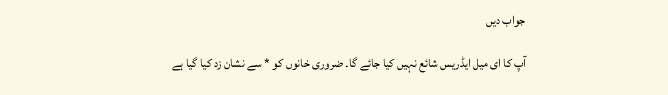جواب دیں

آپ کا ای میل ایڈریس شائع نہیں کیا جائے گا۔ ضروری خانوں کو * سے نشان زد کیا گیا ہے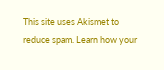This site uses Akismet to reduce spam. Learn how your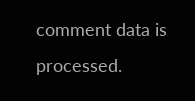comment data is processed.